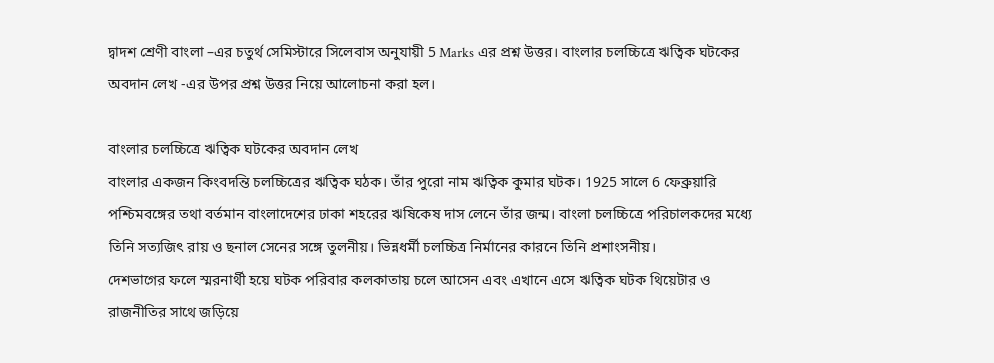দ্বাদশ শ্রেণী বাংলা –এর চতুর্থ সেমিস্টারে সিলেবাস অনুযায়ী 5 Marks এর প্রশ্ন উত্তর। বাংলার চলচ্চিত্রে ঋত্বিক ঘটকের অবদান লেখ -এর উপর প্রশ্ন উত্তর নিয়ে আলোচনা করা হল।

বাংলার চলচ্চিত্রে ঋত্বিক ঘটকের অবদান লেখ
বাংলার একজন কিংবদন্তি চলচ্চিত্রের ঋত্বিক ঘঠক। তাঁর পুরো নাম ঋত্বিক কুমার ঘটক। 1925 সালে 6 ফেব্রুয়ারি পশ্চিমবঙ্গের তথা বর্তমান বাংলাদেশের ঢাকা শহরের ঋষিকেষ দাস লেনে তাঁর জন্ম। বাংলা চলচ্চিত্রে পরিচালকদের মধ্যে তিনি সত্যজিৎ রায় ও ছনাল সেনের সঙ্গে তুলনীয়। ভিন্নধর্মী চলচ্চিত্র নির্মানের কারনে তিনি প্রশাংসনীয়।
দেশভাগের ফলে স্মরনার্থী হয়ে ঘটক পরিবার কলকাতায় চলে আসেন এবং এখানে এসে ঋত্বিক ঘটক থিয়েটার ও রাজনীতির সাথে জড়িয়ে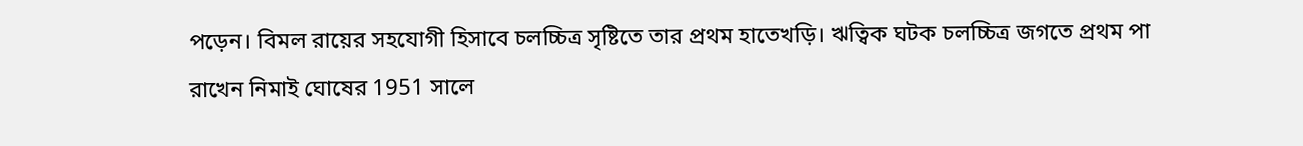পড়েন। বিমল রায়ের সহযোগী হিসাবে চলচ্চিত্র সৃষ্টিতে তার প্রথম হাতেখড়ি। ঋত্বিক ঘটক চলচ্চিত্র জগতে প্রথম পা রাখেন নিমাই ঘোষের 1951 সালে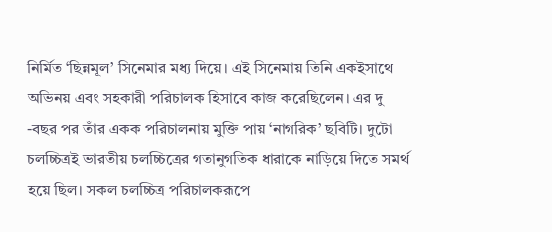নির্মিত ‘ছিন্নমূল’ সিনেমার মধ্য দিয়ে। এই সিনেমায় তিনি একইসাথে অভিনয় এবং সহকারী পরিচালক হিসাবে কাজ করেছিলেন। এর দু -বছর পর তাঁর একক পরিচালনায় মুক্তি পায় ‘নাগরিক’ ছবিটি। দুটো চলচ্চিত্রই ভারতীয় চলচ্চিত্রের গতানুগতিক ধারাকে নাড়িয়ে দিতে সমর্থ হয়ে ছিল। সকল চলচ্চিত্র পরিচালকরূপে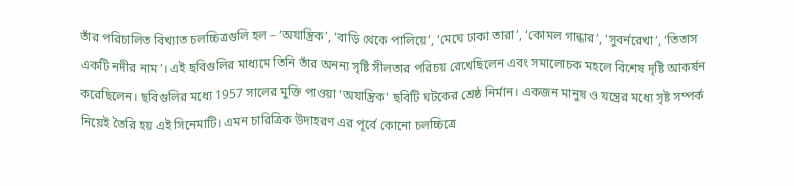তাঁর পরিচালিত বিখ্যাত চলচ্চিত্রগুলি হল – ‘অযান্ত্রিক’, ‘বাড়ি থেকে পালিয়ে’, ‘মেঘে ঢাকা তারা’, ‘কোমল গান্ধার’, ‘সুবর্নরেখা’, ‘তিতাস একটি নদীর নাম’। এই ছবিগুলির মাধ্যমে তিনি তাঁর অনন্য সৃষ্টি সীলতার পরিচয় রেখেছিলেন এবং সমালোচক মহলে বিশেষ দৃষ্টি আকর্ষন করেছিলেন। ছবিগুলির মধ্যে 1957 সালের মুক্তি পাওয়া ‘অযান্ত্রিক’ ছবিটি ঘটকের শ্রেষ্ঠ নির্মান। একজন মানুষ ও যন্ত্রের মধ্যে সৃষ্ট সম্পর্ক নিয়েই তৈরি হয় এই সিনেমাটি। এমন চারিত্রিক উদাহরণ এর পূর্বে কোনো চলচ্চিত্রে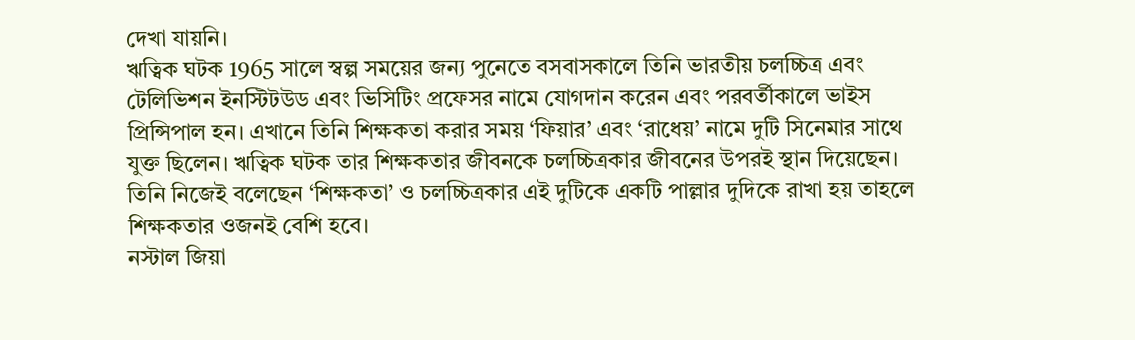দেখা যায়নি।
ঋত্বিক ঘটক 1965 সালে স্বল্প সময়ের জন্য পুনেতে বসবাসকালে তিনি ভারতীয় চলচ্চিত্র এবং টেলিভিশন ইনস্টিটউড এবং ভিসিটিং প্রফেসর নামে যোগদান করেন এবং পরবর্তীকালে ভাইস প্রিন্সিপাল হন। এখানে তিনি শিক্ষকতা করার সময় ‘ফিয়ার’ এবং ‘রাধেয়’ নামে দুটি সিনেমার সাথে যুক্ত ছিলেন। ঋত্বিক ঘটক তার শিক্ষকতার জীবনকে চলচ্চিত্রকার জীবনের উপরই স্থান দিয়েছেন। তিনি নিজেই বলেছেন ‘শিক্ষকতা’ ও চলচ্চিত্রকার এই দুটিকে একটি পাল্লার দুদিকে রাখা হয় তাহলে শিক্ষকতার ওজনই বেশি হবে।
নস্টাল জিয়া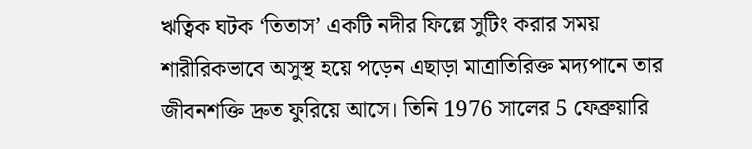ঋত্বিক ঘটক ‘তিতাস’ একটি নদীর ফিল্লে সুটিং করার সময় শারীরিকভাবে অসুস্থ হয়ে পড়েন এছাড়া মাত্রাতিরিক্ত মদ্যপানে তার জীবনশক্তি দ্রুত ফুরিয়ে আসে। তিনি 1976 সালের 5 ফেব্রুয়ারি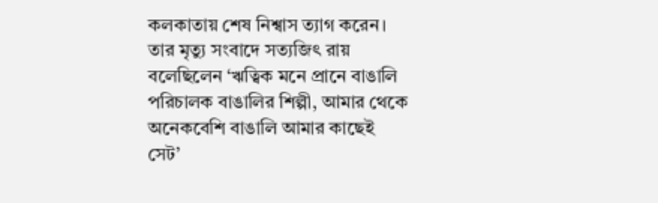কলকাতায় শেষ নিশ্বাস ত্যাগ করেন। তার মৃত্যু সংবাদে সত্যজিৎ রায় বলেছিলেন ‘ঋত্বিক মনে প্রানে বাঙালি পরিচালক বাঙালির শিল্পী, আমার থেকে অনেকবেশি বাঙালি আমার কাছেই সেট’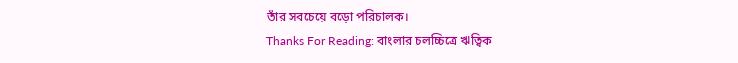তাঁর সবচেয়ে বড়ো পরিচালক।
Thanks For Reading: বাংলার চলচ্চিত্রে ঋত্বিক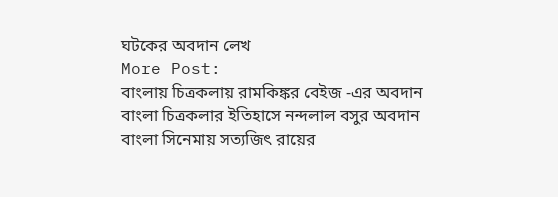ঘটকের অবদান লেখ
More Post:
বাংলায় চিত্রকলায় রামকিঙ্কর বেইজ -এর অবদান
বাংলা চিত্রকলার ইতিহাসে নন্দলাল বসুর অবদান
বাংলা সিনেমায় সত্যজিৎ রায়ের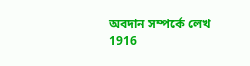অবদান সম্পর্কে লেখ
1916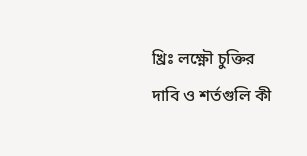খ্রিঃ লক্ষ্ণৌ চুক্তির দাবি ও শর্তগুলি কী